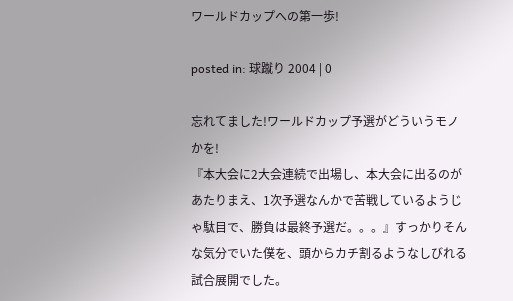ワールドカップへの第一歩!

posted in: 球蹴り 2004 | 0

忘れてました!ワールドカップ予選がどういうモノかを!
『本大会に2大会連続で出場し、本大会に出るのがあたりまえ、1次予選なんかで苦戦しているようじゃ駄目で、勝負は最終予選だ。。。』すっかりそんな気分でいた僕を、頭からカチ割るようなしびれる試合展開でした。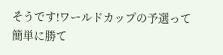そうです!ワールドカップの予選って簡単に勝て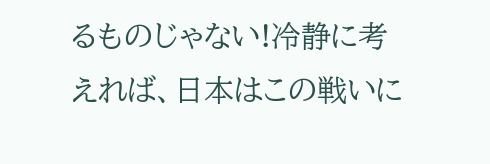るものじゃない!冷静に考えれば、日本はこの戦いに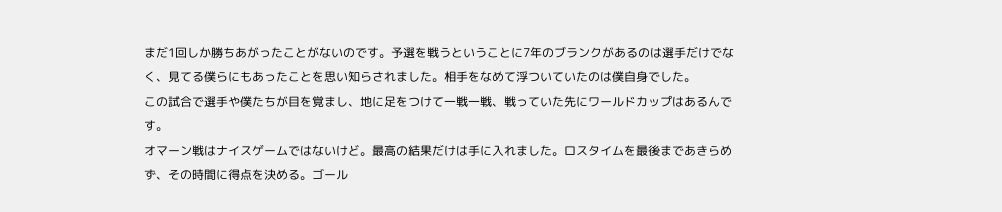まだ1回しか勝ちあがったことがないのです。予選を戦うということに7年のブランクがあるのは選手だけでなく、見てる僕らにもあったことを思い知らされました。相手をなめて浮ついていたのは僕自身でした。
この試合で選手や僕たちが目を覚まし、地に足をつけて一戦一戦、戦っていた先にワールドカップはあるんです。
オマーン戦はナイスゲームではないけど。最高の結果だけは手に入れました。ロスタイムを最後まであきらめず、その時間に得点を決める。ゴール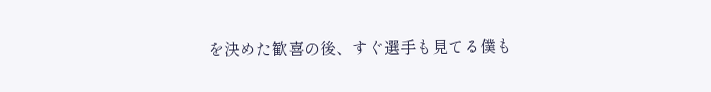を決めた歓喜の後、すぐ選手も見てる僕も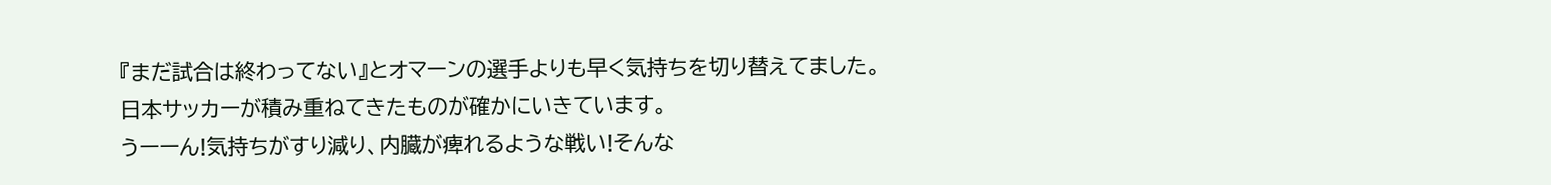『まだ試合は終わってない』とオマーンの選手よりも早く気持ちを切り替えてました。
日本サッカーが積み重ねてきたものが確かにいきています。
うーーん!気持ちがすり減り、内臓が痺れるような戦い!そんな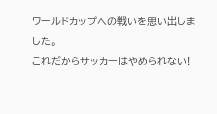ワールドカップへの戦いを思い出しました。
これだからサッカーはやめられない!